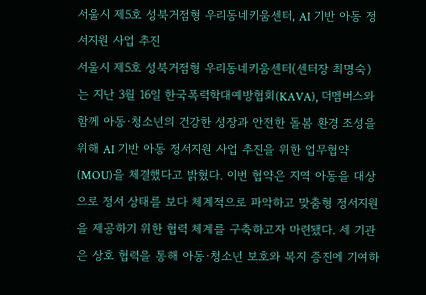서울시 제5호 성북거점형 우리동네키움센터, AI 기반 아동 정서지원 사업 추진
서울시 제5호 성북거점형 우리동네키움센터(센터장 최명숙)는 지난 3월 16일 한국폭력학대예방협회(KAVA), 더멤버스와 함께 아동·청소년의 건강한 성장과 안전한 돌봄 환경 조성을 위해 AI 기반 아동 정서지원 사업 추진을 위한 업무협약(MOU)을 체결했다고 밝혔다. 이번 협약은 지역 아동을 대상으로 정서 상태를 보다 체계적으로 파악하고 맞춤형 정서지원을 제공하기 위한 협력 체계를 구축하고자 마련됐다. 세 기관은 상호 협력을 통해 아동·청소년 보호와 복지 증진에 기여하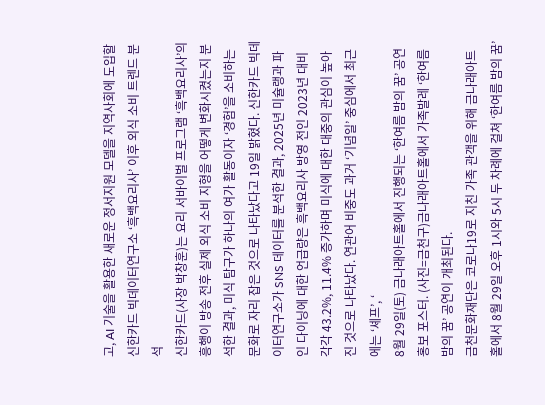고, AI 기술을 활용한 새로운 정서지원 모델을 지역사회에 도입할
신한카드 빅데이터연구소 ‘흑백요리사’ 이후 외식 소비 트렌드 분석
신한카드(사장 박창훈)는 요리 서바이벌 프로그램 ‘흑백요리사’의 흥행이 방송 전후 실제 외식 소비 지형을 어떻게 변화시켰는지 분석한 결과, 미식 탐구가 하나의 여가 활동이자 ‘경험’을 소비하는 문화로 자리 잡은 것으로 나타났다고 19일 밝혔다. 신한카드 빅데이터연구소가 SNS 데이터를 분석한 결과, 2025년 미슐랭과 파인 다이닝에 대한 언급량은 흑백요리사 방영 전인 2023년 대비 각각 43.2%, 11.4% 증가하며 미식에 대한 대중의 관심이 높아진 것으로 나타났다. 연관어 비중도 과거 ‘기념일’ 중심에서 최근에는 ‘셰프’, ‘
8월 29일(토) 금나래아트홀에서 진행되는 ‘한여름 밤의 꿈’ 공연 홍보 포스터. (사진=금천구)금나래아트홀에서 가족발레 ‘한여름 밤의 꿈’ 공연이 개최된다.
금천문화재단은 코로나19로 지친 가족 관객을 위해 금나래아트홀에서 8월 29일 오후 1시와 5시 두 차례에 걸쳐 ‘한여름 밤의 꿈’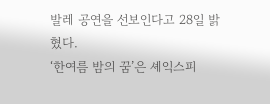발레 공연을 선보인다고 28일 밝혔다.
‘한여름 밤의 꿈’은 셰익스피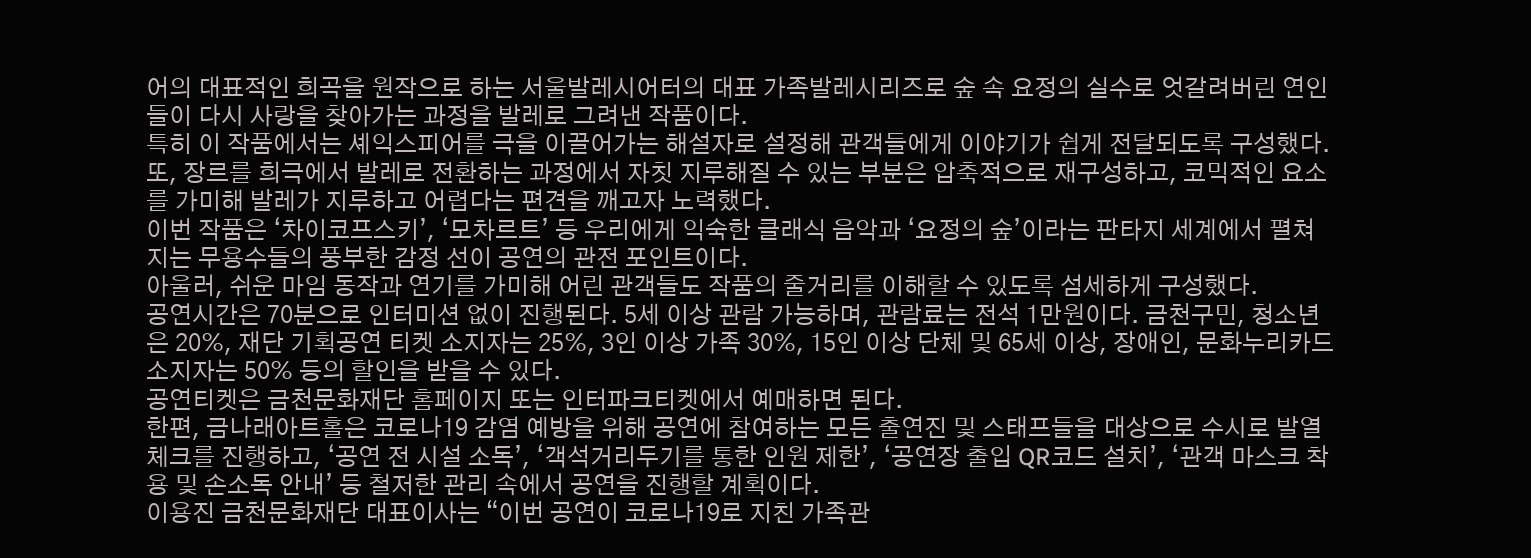어의 대표적인 희곡을 원작으로 하는 서울발레시어터의 대표 가족발레시리즈로 숲 속 요정의 실수로 엇갈려버린 연인들이 다시 사랑을 찾아가는 과정을 발레로 그려낸 작품이다.
특히 이 작품에서는 셰익스피어를 극을 이끌어가는 해설자로 설정해 관객들에게 이야기가 쉽게 전달되도록 구성했다. 또, 장르를 희극에서 발레로 전환하는 과정에서 자칫 지루해질 수 있는 부분은 압축적으로 재구성하고, 코믹적인 요소를 가미해 발레가 지루하고 어렵다는 편견을 깨고자 노력했다.
이번 작품은 ‘차이코프스키’, ‘모차르트’ 등 우리에게 익숙한 클래식 음악과 ‘요정의 숲’이라는 판타지 세계에서 펼쳐지는 무용수들의 풍부한 감정 선이 공연의 관전 포인트이다.
아울러, 쉬운 마임 동작과 연기를 가미해 어린 관객들도 작품의 줄거리를 이해할 수 있도록 섬세하게 구성했다.
공연시간은 70분으로 인터미션 없이 진행된다. 5세 이상 관람 가능하며, 관람료는 전석 1만원이다. 금천구민, 청소년은 20%, 재단 기획공연 티켓 소지자는 25%, 3인 이상 가족 30%, 15인 이상 단체 및 65세 이상, 장애인, 문화누리카드 소지자는 50% 등의 할인을 받을 수 있다.
공연티켓은 금천문화재단 홈페이지 또는 인터파크티켓에서 예매하면 된다.
한편, 금나래아트홀은 코로나19 감염 예방을 위해 공연에 참여하는 모든 출연진 및 스태프들을 대상으로 수시로 발열체크를 진행하고, ‘공연 전 시설 소독’, ‘객석거리두기를 통한 인원 제한’, ‘공연장 출입 QR코드 설치’, ‘관객 마스크 착용 및 손소독 안내’ 등 철저한 관리 속에서 공연을 진행할 계획이다.
이용진 금천문화재단 대표이사는 “이번 공연이 코로나19로 지친 가족관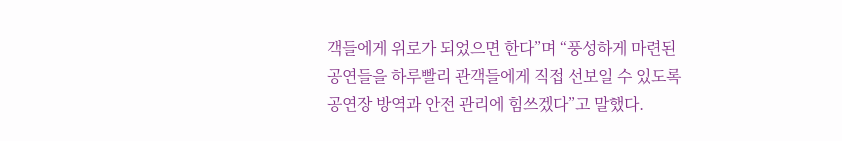객들에게 위로가 되었으면 한다”며 “풍성하게 마련된 공연들을 하루빨리 관객들에게 직접 선보일 수 있도록 공연장 방역과 안전 관리에 힘쓰겠다”고 말했다.